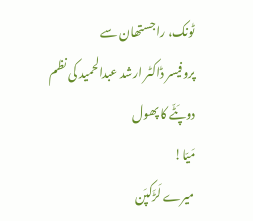ٹونک، راجستھان سے
پروفیسر ڈاکٹر ارشد عبدالحمید کی نظم
دوپَٹّے کا پھول
مَیّا!
میرے لَڑَکپَن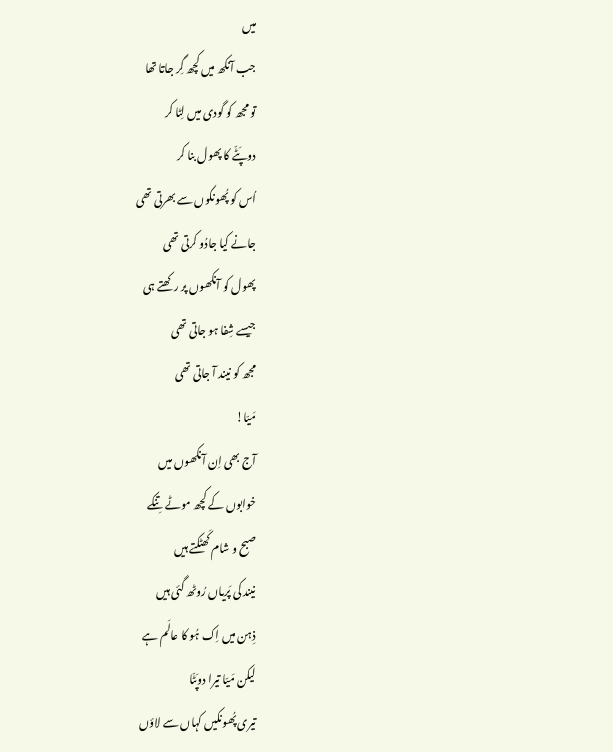میں
جب آنکھ میں کچھ گِر جاتا تھا
تو مجھ کو گودی میں لِٹا کر
دوپَٹّے کا پھول بنا کر
اُس کو پُھونکوں سے بھرتی تھی
جانے کیا جادُو کرتی تھی
پھول کو آنکھوں پر رکھتے ہی
جیسے شِفا ہو جاتی تھی
مجھ کو نیند آ جاتی تھی
مَیّا!
آج بھی اِن آنکھوں میں
خوابوں کے کچھ موٹے تِنکے
صبح و شام کَھٹکتے ہیں
نیند کی پَریاں رُوٹھ گئی ہیں
ذِہن میں اِک ہُو کا عالَم ہے
لیکن مَیّا تیرا دوپَٹّا
تیری پُھونکیں کہاں سے لاؤں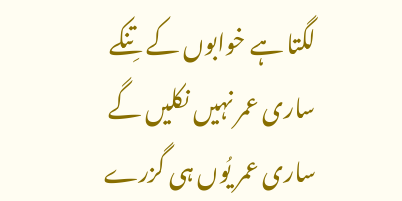لگتا ہے خوابوں کے تِنکے
ساری عمر نہیں نکلیں گے
ساری عمر یُوں ہی گزرے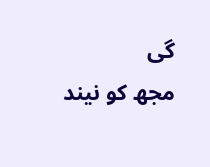گی
مجھ کو نیند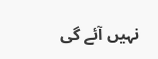نہیں آئے گی